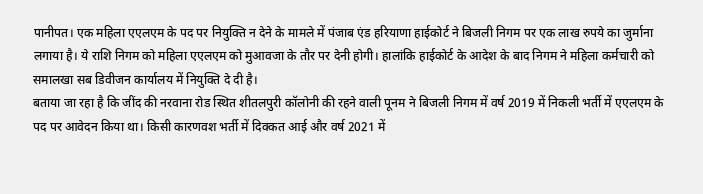पानीपत। एक महिला एएलएम के पद पर नियुक्ति न देने के मामले में पंजाब एंड हरियाणा हाईकोर्ट ने बिजली निगम पर एक लाख रुपये का जुर्माना लगाया है। ये राशि निगम को महिला एएलएम को मुआवजा के तौर पर देनी होगी। हालांकि हाईकोर्ट के आदेश के बाद निगम ने महिला कर्मचारी को समालखा सब डिवीजन कार्यालय में नियुक्ति दे दी है।
बताया जा रहा है कि जींद की नरवाना रोड स्थित शीतलपुरी कॉलोनी की रहने वाली पूनम ने बिजली निगम में वर्ष 2019 में निकली भर्ती में एएलएम के पद पर आवेदन किया था। किसी कारणवश भर्ती में दिक्कत आई और वर्ष 2021 में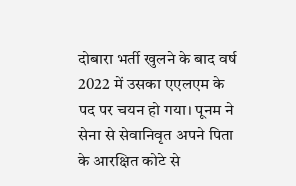दोबारा भर्ती खुलने के बाद वर्ष 2022 में उसका एएलएम के पद पर चयन हो गया। पूनम ने सेना से सेवानिवृत अपने पिता के आरक्षित कोटे से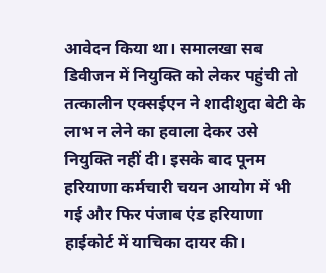आवेदन किया था। समालखा सब डिवीजन में नियुक्ति को लेकर पहुंची तो तत्कालीन एक्सईएन ने शादीशुदा बेटी के लाभ न लेने का हवाला देकर उसे नियुक्ति नहीं दी। इसके बाद पूनम हरियाणा कर्मचारी चयन आयोग में भी गई और फिर पंजाब एंड हरियाणा हाईकोर्ट में याचिका दायर की।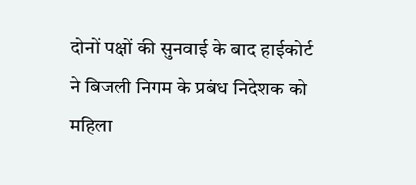दोनों पक्षों की सुनवाई के बाद हाईकोर्ट ने बिजली निगम के प्रबंध निदेशक को महिला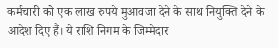कर्मचारी को एक लाख रुपये मुआवजा देने के साथ नियुक्ति देने के आदेश दिए हैं। ये राशि निगम के जिम्मेदार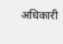अधिकारी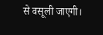से वसूली जाएगी।